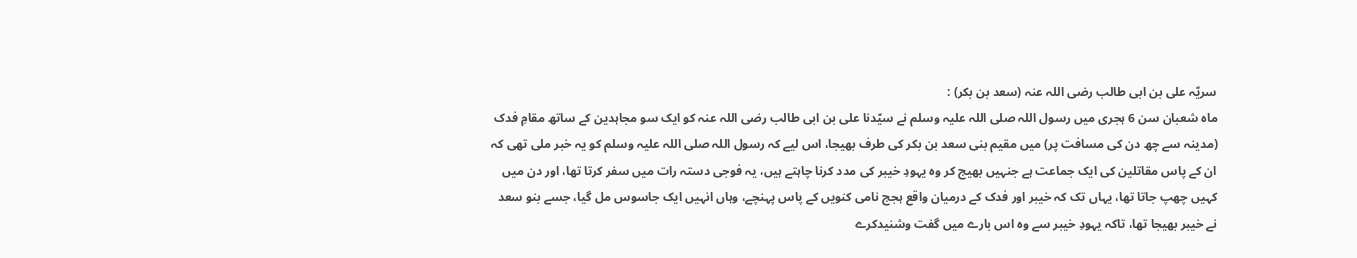سریّہ علی بن ابی طالب رضی اللہ عنہ (سعد بن بکر) :
ماہ شعبان سن 6 ہجری میں رسول اللہ صلی اللہ علیہ وسلم نے سیّدنا علی بن ابی طالب رضی اللہ عنہ کو ایک سو مجاہدین کے ساتھ مقامِ فدک (مدینہ سے چھ دن کی مسافت پر) میں مقیم بنی سعد بن بکر کی طرف بھیجا، اس لیے کہ رسول اللہ صلی اللہ علیہ وسلم کو یہ خبر ملی تھی کہ ان کے پاس مقاتلین کی ایک جماعت ہے جنہیں بھیج کر وہ یہودِ خیبر کی مدد کرنا چاہتے ہیں، یہ فوجی دستہ رات میں سفر کرتا تھا، اور دن میں کہیں چھپ جاتا تھا، یہاں تک کہ خیبر اور فدک کے درمیان واقع ہجج نامی کنویں کے پاس پہنچے، وہاں انہیں ایک جاسوس مل گیا، جسے بنو سعد نے خیبر بھیجا تھا، تاکہ یہودِ خیبر سے وہ اس بارے میں گفت وشنیدکرے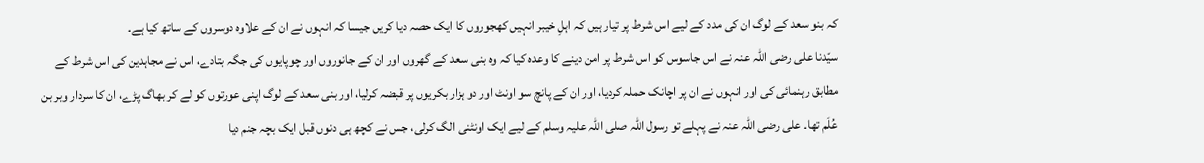کہ بنو سعد کے لوگ ان کی مدد کے لیے اس شرط پر تیار ہیں کہ اہلِ خیبر انہیں کھجوروں کا ایک حصہ دیا کریں جیسا کہ انہوں نے ان کے علاوہ دوسروں کے ساتھ کیا ہے۔
سیّدنا علی رضی اللہ عنہ نے اس جاسوس کو اس شرط پر امن دینے کا وعدہ کیا کہ وہ بنی سعد کے گھروں اور ان کے جانوروں اور چوپایوں کی جگہ بتادے، اس نے مجاہدین کی اس شرط کے مطابق رہنمائی کی اور انہوں نے ان پر اچانک حملہ کردیا، اور ان کے پانچ سو اونٹ اور دو ہزار بکریوں پر قبضہ کرلیا، اور بنی سعد کے لوگ اپنی عورتوں کو لے کر بھاگ پڑے، ان کا سردار وبر بن عُلَم تھا۔ علی رضی اللہ عنہ نے پہلے تو رسول اللہ صلی اللہ علیہ وسلم کے لیے ایک اونٹنی الگ کرلی، جس نے کچھ ہی دنوں قبل ایک بچہ جنم دیا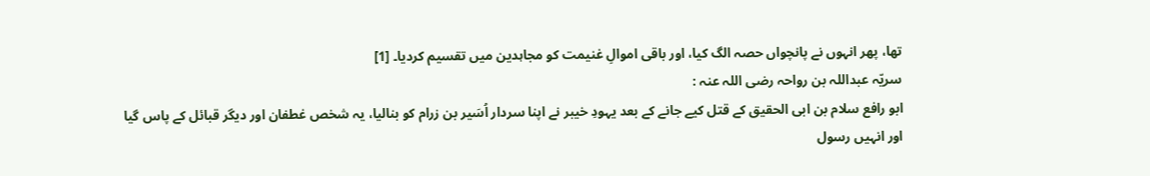تھا، پھر انہوں نے پانچواں حصہ الگ کیا، اور باقی اموالِ غنیمت کو مجاہدین میں تقسیم کردیا۔ [1]
سریّہ عبداللہ بن رواحہ رضی اللہ عنہ :
ابو رافع سلام بن ابی الحقیق کے قتل کیے جانے کے بعد یہودِ خیبر نے اپنا سردار اُسَیر بن زرام کو بنالیا، یہ شخص غطفان اور دیگر قبائل کے پاس گیا اور انہیں رسول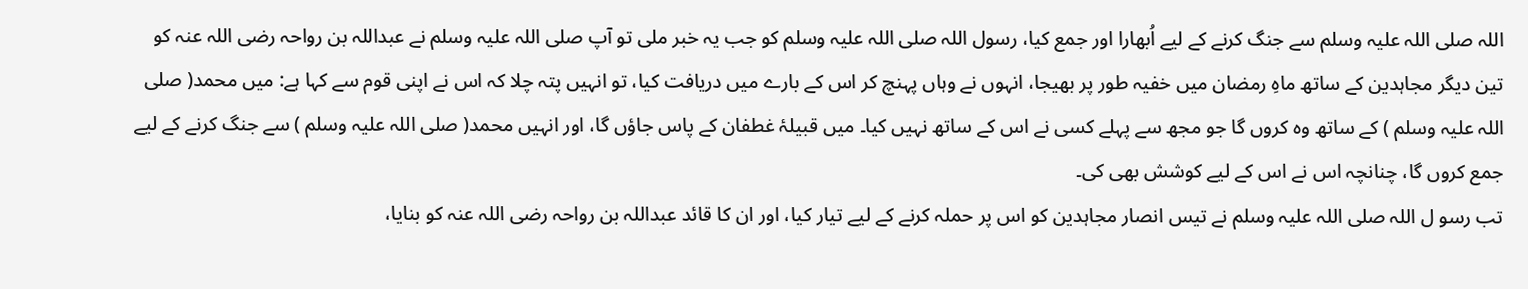اللہ صلی اللہ علیہ وسلم سے جنگ کرنے کے لیے اُبھارا اور جمع کیا، رسول اللہ صلی اللہ علیہ وسلم کو جب یہ خبر ملی تو آپ صلی اللہ علیہ وسلم نے عبداللہ بن رواحہ رضی اللہ عنہ کو تین دیگر مجاہدین کے ساتھ ماہِ رمضان میں خفیہ طور پر بھیجا، انہوں نے وہاں پہنچ کر اس کے بارے میں دریافت کیا، تو انہیں پتہ چلا کہ اس نے اپنی قوم سے کہا ہے: میں محمد( صلی اللہ علیہ وسلم ) کے ساتھ وہ کروں گا جو مجھ سے پہلے کسی نے اس کے ساتھ نہیں کیا۔ میں قبیلۂ غطفان کے پاس جاؤں گا، اور انہیں محمد( صلی اللہ علیہ وسلم ) سے جنگ کرنے کے لیے جمع کروں گا، چنانچہ اس نے اس کے لیے کوشش بھی کی۔
تب رسو ل اللہ صلی اللہ علیہ وسلم نے تیس انصار مجاہدین کو اس پر حملہ کرنے کے لیے تیار کیا، اور ان کا قائد عبداللہ بن رواحہ رضی اللہ عنہ کو بنایا،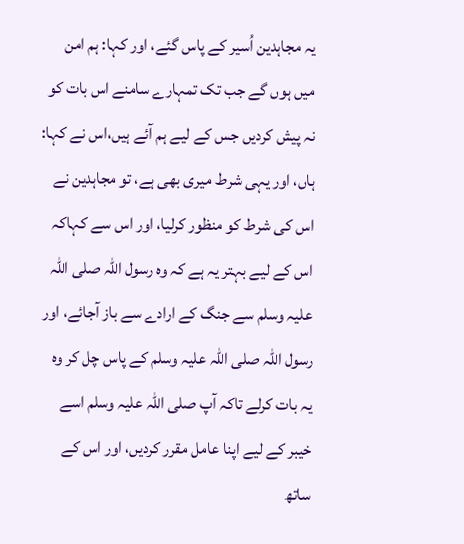یہ مجاہدین اُسیر کے پاس گئے، اور کہا: ہم امن میں ہوں گے جب تک تمہارے سامنے اس بات کو نہ پیش کردیں جس کے لیے ہم آئے ہیں،اس نے کہا: ہاں، اور یہی شرط میری بھی ہے، تو مجاہدین نے اس کی شرط کو منظور کرلیا، اور اس سے کہاکہ اس کے لیے بہتر یہ ہے کہ وہ رسول اللہ صلی اللہ علیہ وسلم سے جنگ کے ارادے سے باز آجائے، اور رسول اللہ صلی اللہ علیہ وسلم کے پاس چل کر وہ یہ بات کرلے تاکہ آپ صلی اللہ علیہ وسلم اسے خیبر کے لیے اپنا عامل مقرر کردیں، اور اس کے ساتھ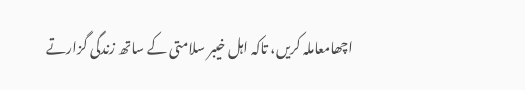اچھامعاملہ کریں، تاکہ اہل خیبر سلامتی کے ساتھ زندگی گزارتے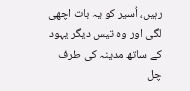رہیں، اُسیر کو یہ بات اچھی لگی اور وہ تیس دیگر یہود کے ساتھ مدینہ کی طرف چل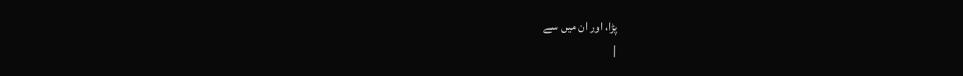پڑا، اور ان میں سے
|